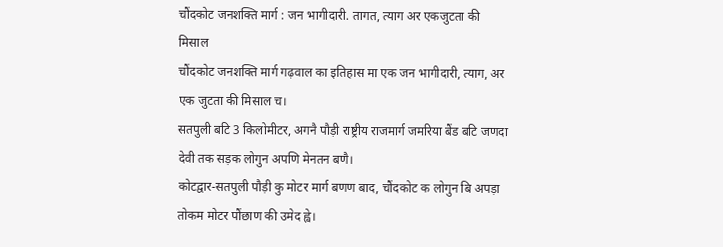चौंदकोट जनशक्ति मार्ग : जन भागीदारी. तागत, त्याग अर एकजुटता की मिसाल
चौंदकोट जनशक्ति मार्ग गढ़वाल का इतिहास मा एक जन भागीदारी, त्याग, अर एक जुटता की मिसाल च।
सतपुली बटि 3 किलोमीटर, अगनै पौड़ी राष्ट्रीय राजमार्ग जमरिया बैंड बटि जणदा देवी तक सड़क लोगुन अपणि मेनतन बणै।
कोटद्वार-सतपुली पौड़ी कु मोटर मार्ग बणण बाद, चौंदकोट क लोगुन बि अपड़ा तोकम मोटर पौंछाण की उमेद ह्वे।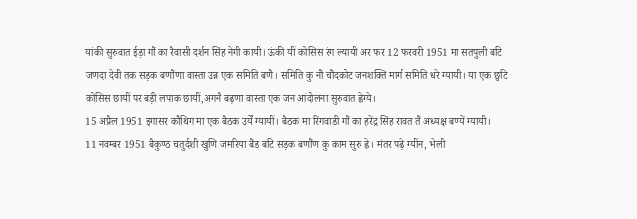यांकी सुरुवात ईड़ा गौं का रैवासी दर्शन सिंह नेगी कायी। ऊंकी यीं कोसिस रंग ल्यायी अर फर 12 फरवरी 1951 मा सतपुली बटि जणदा देवी तक सड़क बणौंणा वास्ता उन्न एक समिति बणै। समिति कु नौं चौंदकोट जनशक्ति मार्ग समिति धरे ग्यायी। या एक छ्वटि कोसिस छायीं पर बड़ी लपाक छायीं,अगनै बढ़णा वास्ता एक जन आंदोलना सुरुवात ह्वेग्ये।
15 अप्रैल 1951 इगासर कौथिग मा एक बैठक उर्यें ग्यायीं। बैठक मा रिंगवाडी गौं का हरेंद्र सिंह रावत तैं अध्यक्ष बण्यें ग्यायी।
11 नवम्बर 1951 बैकुण्ठ चतुर्दशी खुणि जमरिया बैंड बटि सड़क बणौंण कु काम सुरु ह्वे। मंतर पढ़े ग्यींन, भेली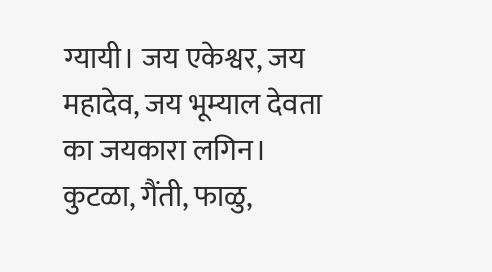ग्यायी। जय एकेश्वर, जय महादेव, जय भूम्याल देवता का जयकारा लगिन।
कुटळा, गैंती, फाळु,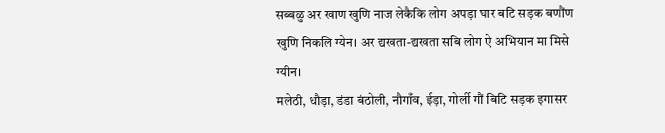सब्बळु अर खाण खुणि नाज लेकैकि लोग अपड़ा घार बटि सड़क बणौंण खुणि निकलि ग्येन। अर द्यखता-द्यखता सबि लोग ऐ अभियान मा मिसे ग्यीन।
मलेठी, धौड़ा, डंडा बंठोली, नौगाँव, ईड़ा, गोर्ली गौं बिटि सड़क इगासर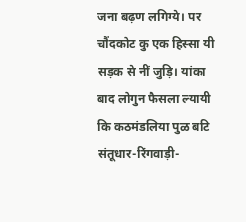जना बढ़ण लगिग्ये। पर चौंदकोट कु एक हिस्सा यी सड़क से नीं जुड़ि। यांका बाद लोगुन फैसला ल्यायी कि कठमंडलिया पुळ बटि संतूधार-रिंगवाड़ी-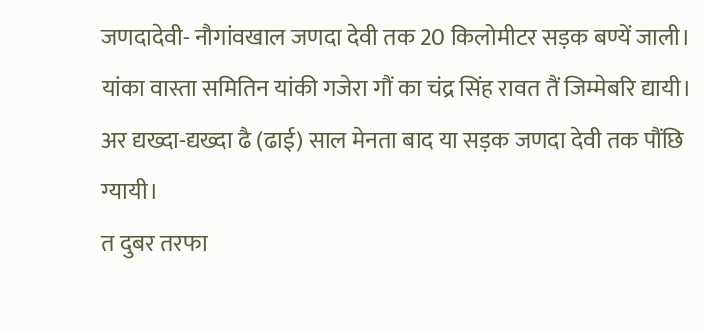जणदादेवी- नौगांवखाल जणदा देवी तक 20 किलोमीटर सड़क बण्यें जाली। यांका वास्ता समितिन यांकी गजेरा गौं का चंद्र सिंह रावत तैं जिम्मेबरि द्यायी। अर द्यख्दा-द्यख्दा ढै (ढाई) साल मेनता बाद या सड़क जणदा देवी तक पौंछि ग्यायी।
त दुबर तरफा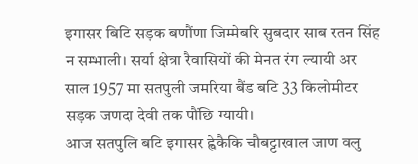इगासर बिटि सड़क बणौंणा जिम्मेबरि सुबदार साब रतन सिंह न सम्भाली। सर्या क्षेत्रा रैवासियों की मेनत रंग ल्यायी अर साल 1957 मा सतपुली जमरिया बैंड बटि 33 किलोमीटर सड़क जणदा देवी तक पौंछि ग्यायी।
आज सतपुलि बटि इगासर ह्वेकैकि चौबट्टाखाल जाण वलु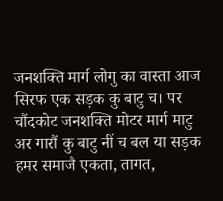जनशक्ति मार्ग लोगु का वास्ता आज सिरफ एक सड़क कु बाटु च। पर चौंदकोट जनशक्ति मोटर मार्ग माटु अर गारौं कु बाटु नीं च बल या सड़क हमर समाजै एकता, तागत,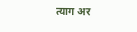त्याग अर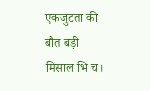एकजुटता की बौत बड़ी मिसाल भि च।